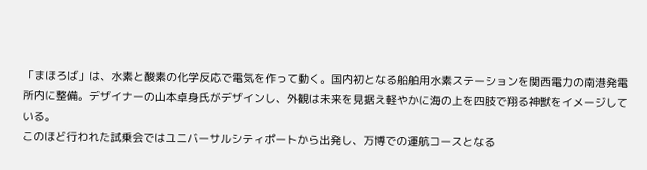「まほろば」は、水素と酸素の化学反応で電気を作って動く。国内初となる船舶用水素ステーションを関西電力の南港発電所内に整備。デザイナーの山本卓身氏がデザインし、外観は未来を見据え軽やかに海の上を四肢で翔る神獣をイメージしている。
このほど行われた試乗会ではユニバーサルシティポートから出発し、万博での運航コースとなる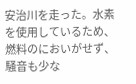安治川を走った。水素を使用しているため、燃料のにおいがせず、騒音も少な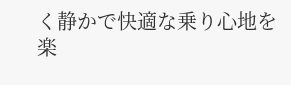く静かで快適な乗り心地を楽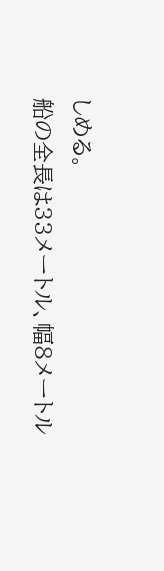しめる。
船の全長は33メートル、幅8メートル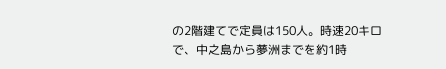の2階建てで定員は150人。時速20キロで、中之島から夢洲までを約1時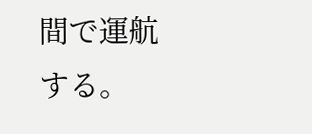間で運航する。